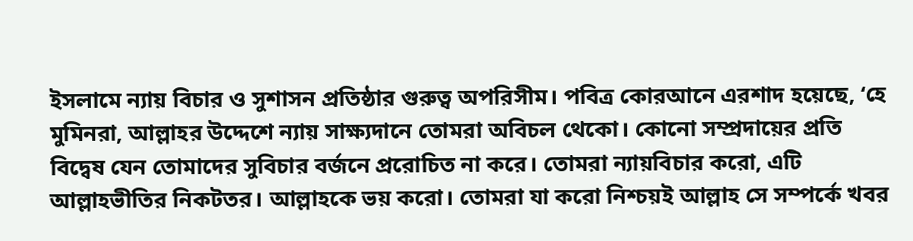ইসলামে ন্যায় বিচার ও সুশাসন প্রতিষ্ঠার গুরুত্ব অপরিসীম। পবিত্র কোরআনে এরশাদ হয়েছে, ‘হে মুমিনরা, আল্লাহর উদ্দেশে ন্যায় সাক্ষ্যদানে তোমরা অবিচল থেকো। কোনো সম্প্রদায়ের প্রতি বিদ্বেষ যেন তোমাদের সুবিচার বর্জনে প্ররোচিত না করে। তোমরা ন্যায়বিচার করো, এটি আল্লাহভীতির নিকটতর। আল্লাহকে ভয় করো। তোমরা যা করো নিশ্চয়ই আল্লাহ সে সম্পর্কে খবর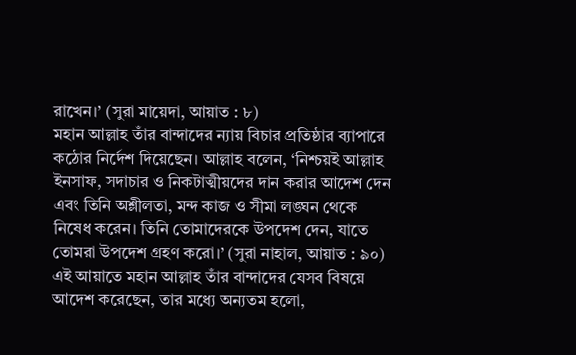রাখেন।’ (সুরা মায়েদা, আয়াত : ৮)
মহান আল্লাহ তাঁর বান্দাদের ন্যায় বিচার প্রতিষ্ঠার ব্যাপারে কঠোর নির্দেশ দিয়েছেন। আল্লাহ বলেন, ‘নিশ্চয়ই আল্লাহ ইনসাফ, সদাচার ও নিকটাত্মীয়দের দান করার আদেশ দেন এবং তিনি অশ্লীলতা, মন্দ কাজ ও সীমা লঙ্ঘন থেকে নিষেধ করেন। তিনি তোমাদেরকে উপদেশ দেন, যাতে তোমরা উপদেশ গ্রহণ করো।’ (সুরা নাহাল, আয়াত : ৯০)
এই আয়াতে মহান আল্লাহ তাঁর বান্দাদের যেসব বিষয়ে আদেশ করেছেন, তার মধ্যে অন্যতম হলো,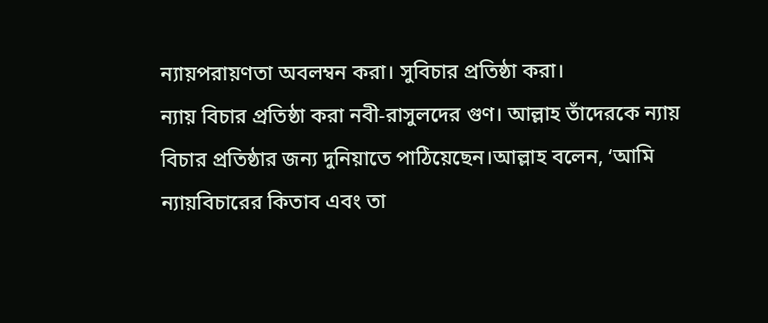ন্যায়পরায়ণতা অবলম্বন করা। সুবিচার প্রতিষ্ঠা করা।
ন্যায় বিচার প্রতিষ্ঠা করা নবী-রাসুলদের গুণ। আল্লাহ তাঁদেরকে ন্যায় বিচার প্রতিষ্ঠার জন্য দুনিয়াতে পাঠিয়েছেন।আল্লাহ বলেন, ‘আমি ন্যায়বিচারের কিতাব এবং তা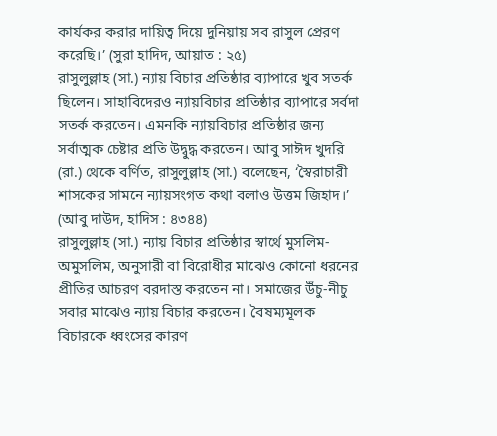কার্যকর করার দায়িত্ব দিয়ে দুনিয়ায় সব রাসুল প্রেরণ করেছি।’ (সুরা হাদিদ, আয়াত : ২৫)
রাসুলুল্লাহ (সা.) ন্যায় বিচার প্রতিষ্ঠার ব্যাপারে খুব সতর্ক ছিলেন। সাহাবিদেরও ন্যায়বিচার প্রতিষ্ঠার ব্যাপারে সর্বদা সতর্ক করতেন। এমনকি ন্যায়বিচার প্রতিষ্ঠার জন্য সর্বাত্মক চেষ্টার প্রতি উদ্বুদ্ধ করতেন। আবু সাঈদ খুদরি (রা.) থেকে বর্ণিত, রাসুলুল্লাহ (সা.) বলেছেন, ‘স্বৈরাচারী শাসকের সামনে ন্যায়সংগত কথা বলাও উত্তম জিহাদ।’ (আবু দাউদ, হাদিস : ৪৩৪৪)
রাসুলুল্লাহ (সা.) ন্যায় বিচার প্রতিষ্ঠার স্বার্থে মুসলিম-অমুসলিম, অনুসারী বা বিরোধীর মাঝেও কোনো ধরনের প্রীতির আচরণ বরদাস্ত করতেন না। সমাজের উঁচু-নীচু সবার মাঝেও ন্যায় বিচার করতেন। বৈষম্যমূলক বিচারকে ধ্বংসের কারণ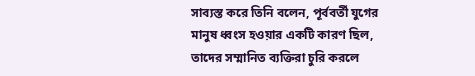সাব্যস্ত করে তিনি বলেন, পূর্ববর্তী যুগের মানুষ ধ্বংস হওয়ার একটি কারণ ছিল, তাদের সম্মানিত ব্যক্তিরা চুরি করলে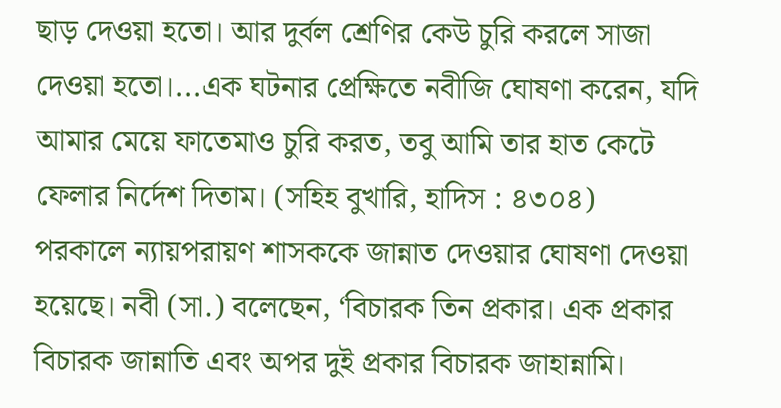ছাড় দেওয়া হতো। আর দুর্বল শ্রেণির কেউ চুরি করলে সাজা দেওয়া হতো।...এক ঘটনার প্রেক্ষিতে নবীজি ঘোষণা করেন, যদি আমার মেয়ে ফাতেমাও চুরি করত, তবু আমি তার হাত কেটে ফেলার নির্দেশ দিতাম। (সহিহ বুখারি, হাদিস : ৪৩০৪)
পরকালে ন্যায়পরায়ণ শাসককে জান্নাত দেওয়ার ঘোষণা দেওয়া হয়েছে। নবী (সা.) বলেছেন, ‘বিচারক তিন প্রকার। এক প্রকার বিচারক জান্নাতি এবং অপর দুই প্রকার বিচারক জাহান্নামি।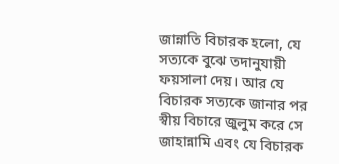জান্নাতি বিচারক হলো, যে সত্যকে বুঝে তদানুযায়ী ফয়সালা দেয়। আর যে বিচারক সত্যকে জানার পর স্বীয় বিচারে জুলুম করে সে জাহান্নামি এবং যে বিচারক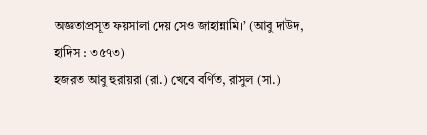অজ্ঞতাপ্রসূত ফয়সালা দেয় সেও জাহান্নামি।’ (আবু দাউদ, হাদিস : ৩৫৭৩)
হজরত আবু হুরায়রা (রা.) খেবে বর্ণিত, রাসুল (সা.)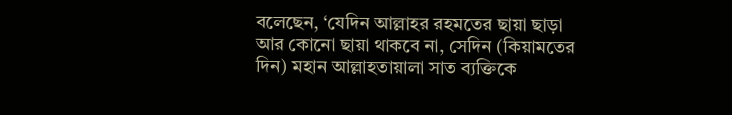বলেছেন, ‘যেদিন আল্লাহর রহমতের ছায়া ছাড়া আর কোনো ছায়া থাকবে না, সেদিন (কিয়ামতের দিন) মহান আল্লাহতায়ালা সাত ব্যক্তিকে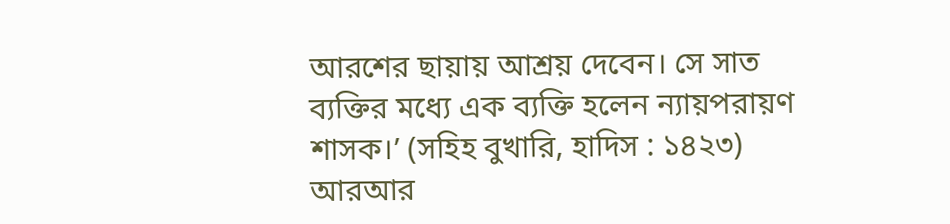আরশের ছায়ায় আশ্রয় দেবেন। সে সাত ব্যক্তির মধ্যে এক ব্যক্তি হলেন ন্যায়পরায়ণ শাসক।’ (সহিহ বুখারি, হাদিস : ১৪২৩)
আরআর